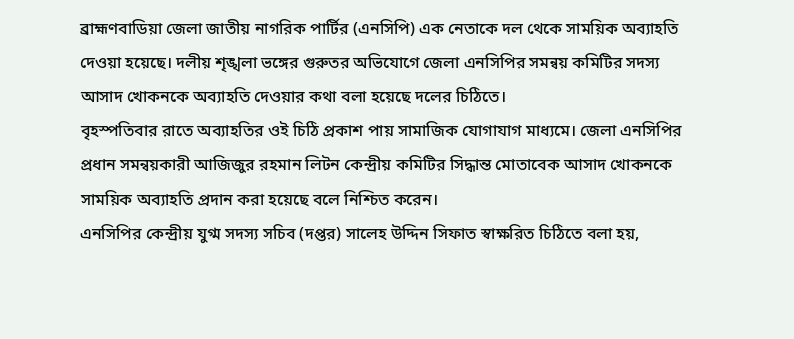ব্রাহ্মণবাডিয়া জেলা জাতীয় নাগরিক পার্টির (এনসিপি) এক নেতাকে দল থেকে সাময়িক অব্যাহতি দেওয়া হয়েছে। দলীয় শৃঙ্খলা ভঙ্গের গুরুতর অভিযোগে জেলা এনসিপির সমন্বয় কমিটির সদস্য আসাদ খোকনকে অব্যাহতি দেওয়ার কথা বলা হয়েছে দলের চিঠিতে।
বৃহস্পতিবার রাতে অব্যাহতির ওই চিঠি প্রকাশ পায় সামাজিক যোগাযাগ মাধ্যমে। জেলা এনসিপির প্রধান সমন্বয়কারী আজিজুর রহমান লিটন কেন্দ্রীয় কমিটির সিদ্ধান্ত মোতাবেক আসাদ খোকনকে সাময়িক অব্যাহতি প্রদান করা হয়েছে বলে নিশ্চিত করেন।
এনসিপির কেন্দ্রীয় যুগ্ম সদস্য সচিব (দপ্তর) সালেহ উদ্দিন সিফাত স্বাক্ষরিত চিঠিতে বলা হয়,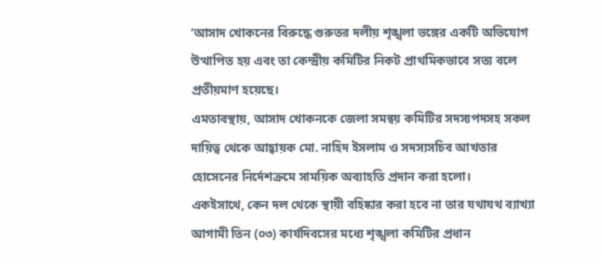‘আসাদ খোকনের বিরুদ্ধে গুরুতর দলীয় শৃঙ্খলা ভঙ্গের একটি অভিযোগ উত্থাপিত হয় এবং তা কেন্দ্রীয় কমিটির নিকট প্রাথমিকভাবে সত্য বলে প্রতীয়মাণ হয়েছে।
এমতাবস্থায়, আসাদ খোকনকে জেলা সমন্বয় কমিটির সদস্যপদসহ সকল দায়িত্ব থেকে আহ্বায়ক মো. নাহিদ ইসলাম ও সদস্যসচিব আখতার হোসেনের নির্দেশক্রমে সাময়িক অব্যাহতি প্রদান করা হলো।
একইসাথে, কেন দল থেকে স্থায়ী বহিষ্কার করা হবে না তার যথাযথ ব্যাখ্যা আগামী তিন (০৩) কার্যদিবসের মধ্যে শৃঙ্খলা কমিটির প্রধান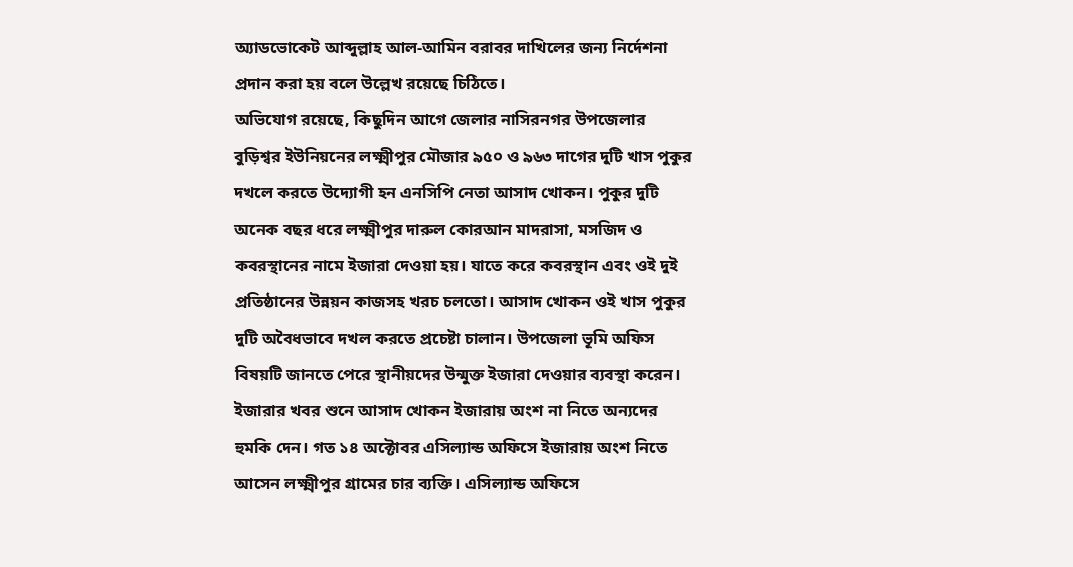অ্যাডভোকেট আব্দুল্লাহ আল-আমিন বরাবর দাখিলের জন্য নির্দেশনা প্রদান করা হয় বলে উল্লেখ রয়েছে চিঠিতে।
অভিযোগ রয়েছে, কিছুদিন আগে জেলার নাসিরনগর উপজেলার বুড়িশ্বর ইউনিয়নের লক্ষ্মীপুর মৌজার ৯৫০ ও ৯৬৩ দাগের দুটি খাস পুকুর দখলে করতে উদ্যোগী হন এনসিপি নেতা আসাদ খোকন। পুকুর দুটি অনেক বছর ধরে লক্ষ্মীপুর দারুল কোরআন মাদরাসা, মসজিদ ও কবরস্থানের নামে ইজারা দেওয়া হয়। যাতে করে কবরস্থান এবং ওই দুই প্রতিষ্ঠানের উন্নয়ন কাজসহ খরচ চলতো। আসাদ খোকন ওই খাস পুকুর দুটি অবৈধভাবে দখল করতে প্রচেষ্টা চালান। উপজেলা ভূমি অফিস বিষয়টি জানতে পেরে স্থানীয়দের উন্মুক্ত ইজারা দেওয়ার ব্যবস্থা করেন।
ইজারার খবর শুনে আসাদ খোকন ইজারায় অংশ না নিতে অন্যদের হুমকি দেন। গত ১৪ অক্টোবর এসিল্যান্ড অফিসে ইজারায় অংশ নিতে আসেন লক্ষ্মীপুর গ্রামের চার ব্যক্তি। এসিল্যান্ড অফিসে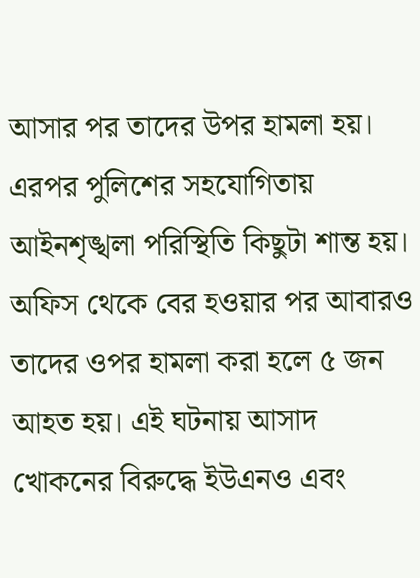আসার পর তাদের উপর হামলা হয়। এরপর পুলিশের সহযোগিতায় আইনশৃঙ্খলা পরিস্থিতি কিছুটা শান্ত হয়। অফিস থেকে বের হওয়ার পর আবারও তাদের ওপর হামলা করা হলে ৫ জন আহত হয়। এই ঘটনায় আসাদ খোকনের বিরুদ্ধে ইউএনও এবং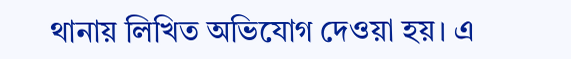থানায় লিখিত অভিযোগ দেওয়া হয়। এ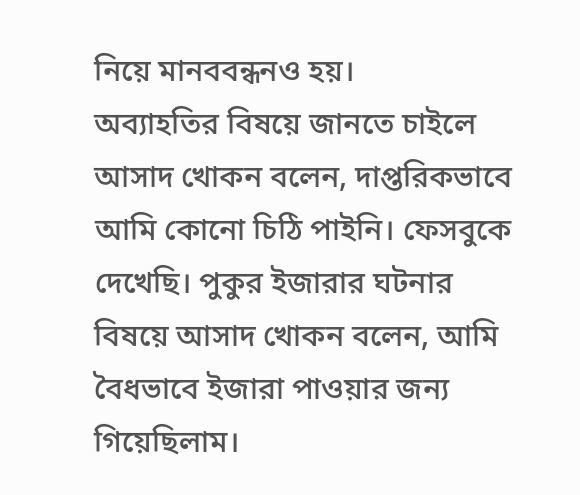নিয়ে মানববন্ধনও হয়।
অব্যাহতির বিষয়ে জানতে চাইলে আসাদ খোকন বলেন, দাপ্তরিকভাবে আমি কোনো চিঠি পাইনি। ফেসবুকে দেখেছি। পুকুর ইজারার ঘটনার বিষয়ে আসাদ খোকন বলেন, আমি বৈধভাবে ইজারা পাওয়ার জন্য গিয়েছিলাম।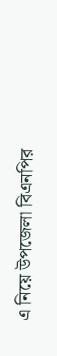এ নিয়ে উপজেলা বিএনপির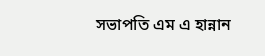সভাপতি এম এ হান্নান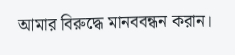আমার বিরুদ্ধে মানববন্ধন করান।